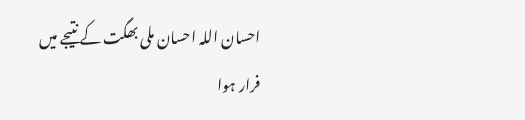احسان اللہ احسان ملی بھگت کے نتیجے میں فرار ہوا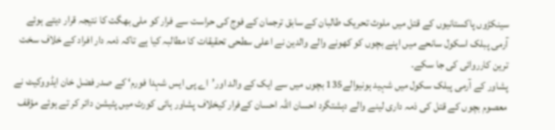سینکڑوں پاکستانیوں کے قتل میں ملوث تحریک طالبان کے سابق ترجمان کے فوج کی حراست سے فرار کو ملی بھگت کا نتیجہ قرار دیتے ہوئے آرمی پبلک اسکول سانحے میں اپنے بچوں کو کھونے والے والدین نے اعلی سطحی تحقیقات کا مطالبہ کیا ہے تاکہ ذمہ دار افراد کے خلاف سخت ترین کارروائی کی جا سکے۔
پشاور کے آرمی پبلک سکول میں شہید ہونیوالے135 بچوں میں سے ایک کے والد اور’اے پی ایس شہدا فورم‘ کے صدر فضل خان ایڈووکیٹ نے معصوم بچوں کے قتل کی ذمہ داری لینے والے دہشتگرد احسان اللہ احسان کےفرار کیخلاف پشاور ہائی کورٹ میں پٹیشن دائر کر تے ہوئے مؤقف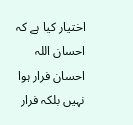اختیار کیا ہے کہ احسان اللہ احسان فرار ہوا نہیں بلکہ فرار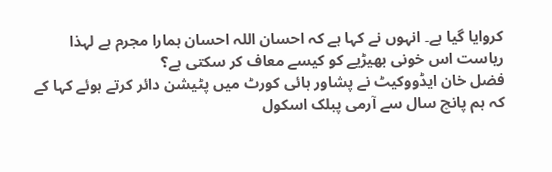کروایا گیا ہے۔ انہوں نے کہا ہے کہ احسان اللہ احسان ہمارا مجرم ہے لہذا ریاست اس خونی بھیڑیے کو کیسے معاف کر سکتی ہے؟
فضل خان ایڈووکیٹ نے پشاور ہائی کورٹ میں پٹیشن دائر کرتے ہوئے کہا کے کہ ہم پانچ سال سے آرمی پبلک اسکول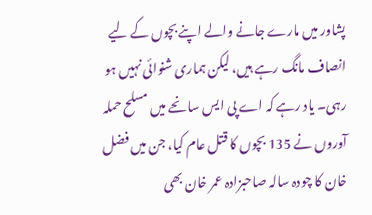پشاور میں مارے جانے والے اپنے بچوں کے لیے انصاف مانگ رہے ہیں، لیکن ہماری شنوائی نہیں ہو رہی۔ یاد رہے کہ اے پی ایس سانحے میں مسلح حملہ آوروں نے 135 بچوں کا قتل عام کیا، جن میں فضل خان کا چودہ سالہ صاحبزادہ عمر خان بھی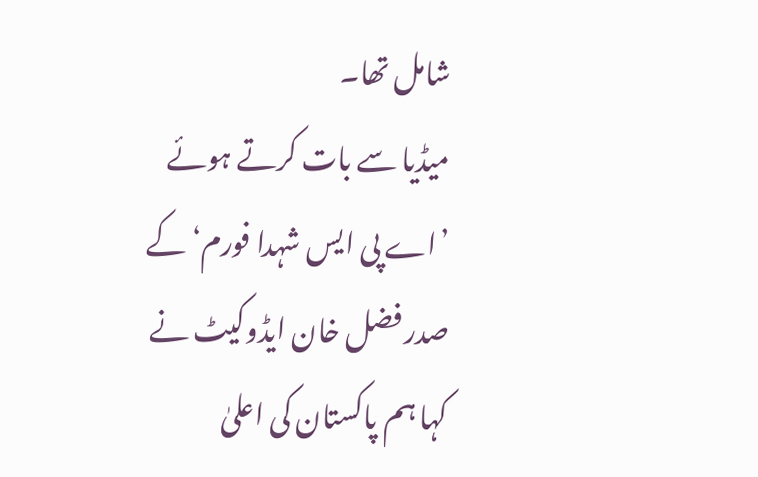شامل تھا۔
میڈیا سے بات کرتے ہوئے ’اے پی ایس شہدا فورم‘ کے صدر فضل خان ایڈوکیٹ نے کہا ہم پاکستان کی اعلیٰ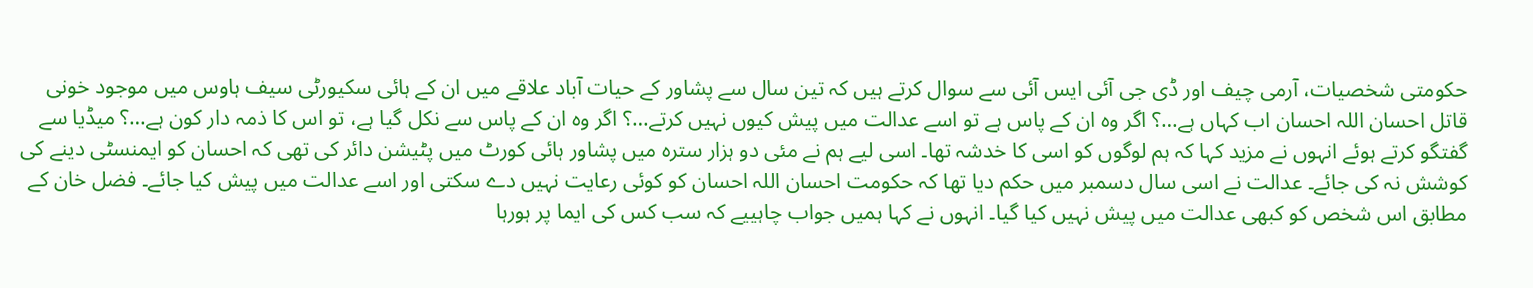حکومتی شخصیات، آرمی چیف اور ڈی جی آئی ایس آئی سے سوال کرتے ہیں کہ تین سال سے پشاور کے حیات آباد علاقے میں ان کے ہائی سکیورٹی سیف ہاوس میں موجود خونی قاتل احسان اللہ احسان اب کہاں ہے…؟ اگر وہ ان کے پاس ہے تو اسے عدالت میں پیش کیوں نہیں کرتے…؟ اگر وہ ان کے پاس سے نکل گیا ہے، تو اس کا ذمہ دار کون ہے…؟ میڈیا سے گفتگو کرتے ہوئے انہوں نے مزید کہا کہ ہم لوگوں کو اسی کا خدشہ تھا۔ اسی لیے ہم نے مئی دو ہزار سترہ میں پشاور ہائی کورٹ میں پٹیشن دائر کی تھی کہ احسان کو ایمنسٹی دینے کی کوشش نہ کی جائے۔ عدالت نے اسی سال دسمبر میں حکم دیا تھا کہ حکومت احسان اللہ احسان کو کوئی رعایت نہیں دے سکتی اور اسے عدالت میں پیش کیا جائے۔ فضل خان کے مطابق اس شخص کو کبھی عدالت میں پیش نہیں کیا گیا۔ انہوں نے کہا ہمیں جواب چاہییے کہ سب کس کی ایما پر ہورہا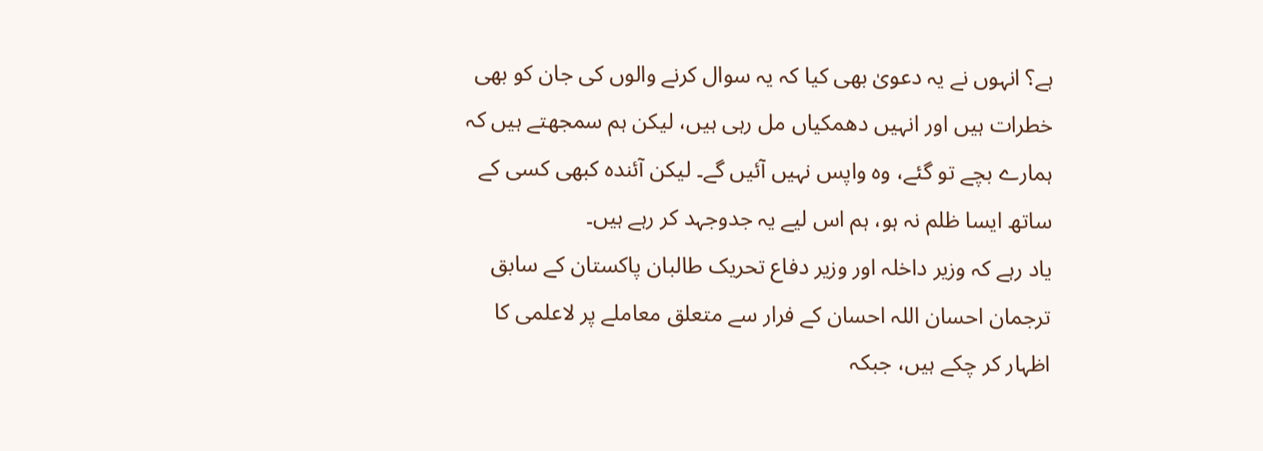ہے؟ انہوں نے یہ دعویٰ بھی کیا کہ یہ سوال کرنے والوں کی جان کو بھی خطرات ہیں اور انہیں دھمکیاں مل رہی ہیں، لیکن ہم سمجھتے ہیں کہ ہمارے بچے تو گئے، وہ واپس نہیں آئیں گے۔ لیکن آئندہ کبھی کسی کے ساتھ ایسا ظلم نہ ہو، ہم اس لیے یہ جدوجہد کر رہے ہیں۔
یاد رہے کہ وزیر داخلہ اور وزیر دفاع تحریک طالبان پاکستان کے سابق ترجمان احسان اللہ احسان کے فرار سے متعلق معاملے پر لاعلمی کا اظہار کر چکے ہیں، جبکہ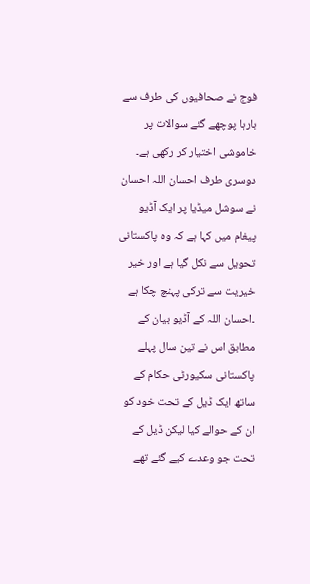فوج نے صحافیوں کی طرف سے بارہا پوچھے گئے سوالات پر خاموشی اختیار کر رکھی ہے۔
دوسری طرف احسان اللہ احسان نے سوشل میڈیا پر ایک آڈیو پیغام میں کہا ہے کہ وہ پاکستانی تحویل سے نکل گیا ہے اور خیر خیریت سے ترکی پہنچ چکا ہے ۔احسان اللہ کے آڈیو بیان کے مطابق اس نے تین سال پہلے پاکستانی سکیورٹی حکام کے ساتھ ایک ڈیل کے تحت خود کو ان کے حوالے کیا لیکن ڈیل کے تحت جو وعدے کیے گئے تھے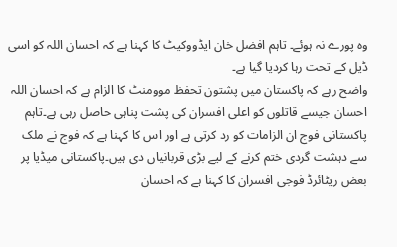وہ پورے نہ ہوئے۔ تاہم افضل خان ایڈووکیٹ کا کہنا ہے کہ احسان اللہ کو اسی ڈیل کے تحت رہا کردیا گیا ہے۔
واضح رہے کہ پاکستان میں پشتون تحفظ موومنٹ کا الزام ہے کہ احسان اللہ احسان جیسے قاتلوں کو اعلی افسران کی پشت پناہی حاصل رہی ہے۔تاہم پاکستانی فوج ان الزامات کو رد کرتی ہے اور اس کا کہنا ہے کہ فوج نے ملک سے دہشت گردی ختم کرنے کے لیے بڑی قربانیاں دی ہیں۔پاکستانی میڈیا پر بعض ریٹائرڈ فوجی افسران کا کہنا ہے کہ احسان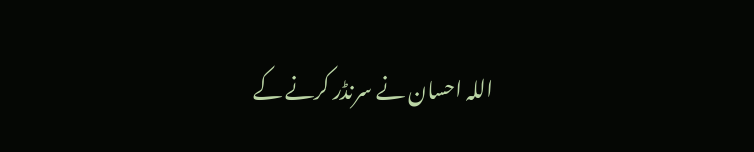اللہ احسان نے سرنڈر کرنے کے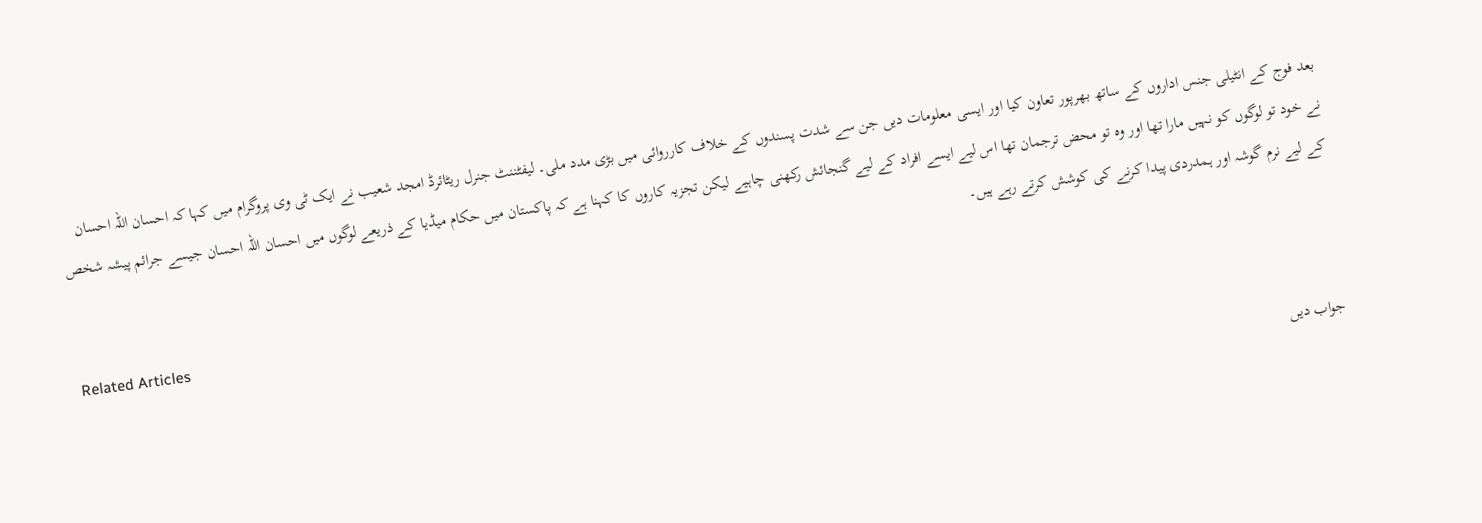بعد فوج کے انٹیلی جنس اداروں کے ساتھ بھرپور تعاون کیا اور ایسی معلومات دیں جن سے شدت پسندوں کے خلاف کارروائی میں بڑی مدد ملی۔ لیفٹننٹ جنرل ریٹائرڈ امجد شعیب نے ایک ٹی وی پروگرام میں کہا کہ احسان اللہ احسان نے خود تو لوگوں کو نہیں مارا تھا اور وہ تو محض ترجمان تھا اس لیے ایسے افراد کے لیے گنجائش رکھنی چاہیے لیکن تجزیہ کاروں کا کہنا ہے کہ پاکستان میں حکام میڈیا کے ذریعے لوگوں میں احسان اللہ احسان جیسے جرائم پیشہ شخص کے لیے نرم گوشہ اور ہمدردی پیدا کرنے کی کوشش کرتے رہے ہیں۔

Related Articles

جواب دیں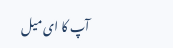آپ کا ای میل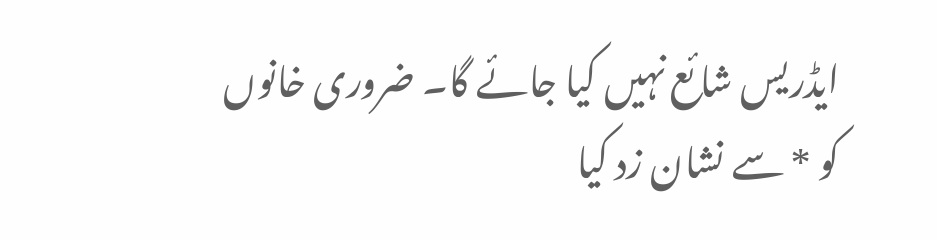ایڈریس شائع نہیں کیا جائے گا۔ ضروری خانوں کو * سے نشان زد کیا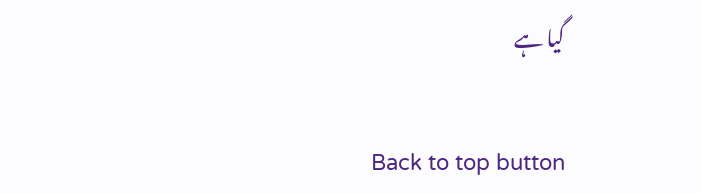گیا ہے

Back to top button